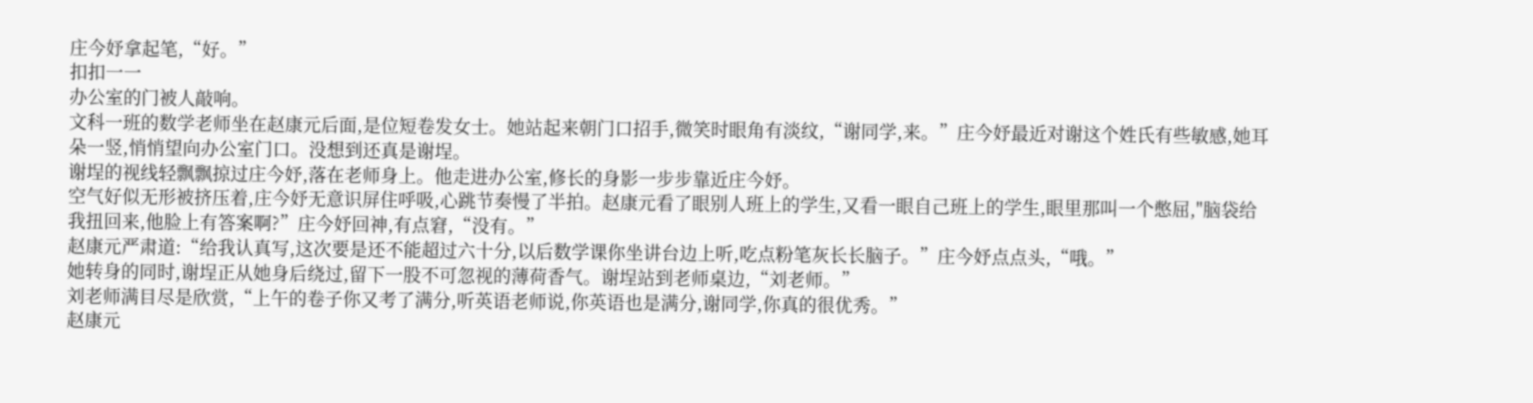庄今妤拿起笔,“好。”
扣扣一一
办公室的门被人敲响。
文科一班的数学老师坐在赵康元后面,是位短卷发女士。她站起来朝门口招手,微笑时眼角有淡纹,“谢同学,来。”庄今妤最近对谢这个姓氏有些敏感,她耳朵一竖,悄悄望向办公室门口。没想到还真是谢埕。
谢埕的视线轻飘飘掠过庄今妤,落在老师身上。他走进办公室,修长的身影一步步靠近庄今妤。
空气好似无形被挤压着,庄今妤无意识屏住呼吸,心跳节奏慢了半拍。赵康元看了眼别人班上的学生,又看一眼自己班上的学生,眼里那叫一个憋屈,"脑袋给我扭回来,他脸上有答案啊?”庄今妤回神,有点窘,“没有。”
赵康元严肃道:“给我认真写,这次要是还不能超过六十分,以后数学课你坐讲台边上听,吃点粉笔灰长长脑子。”庄今妤点点头,“哦。”
她转身的同时,谢埕正从她身后绕过,留下一股不可忽视的薄荷香气。谢埕站到老师桌边,“刘老师。”
刘老师满目尽是欣赏,“上午的卷子你又考了满分,听英语老师说,你英语也是满分,谢同学,你真的很优秀。”
赵康元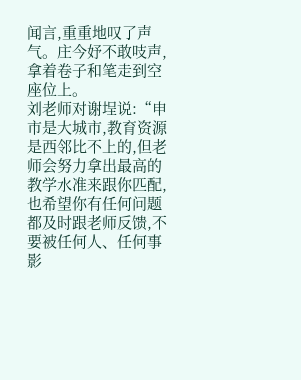闻言,重重地叹了声气。庄今妤不敢吱声,拿着卷子和笔走到空座位上。
刘老师对谢埕说:“申市是大城市,教育资源是西邻比不上的,但老师会努力拿出最高的教学水准来跟你匹配,也希望你有任何问题都及时跟老师反馈,不要被任何人、任何事影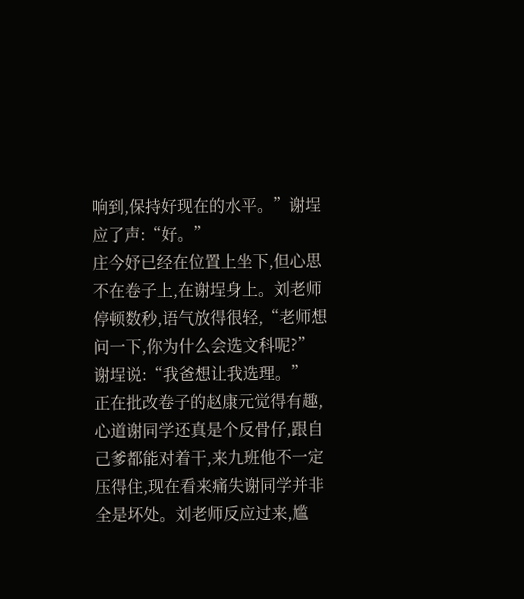响到,保持好现在的水平。”谢埕应了声:“好。”
庄今妤已经在位置上坐下,但心思不在卷子上,在谢埕身上。刘老师停顿数秒,语气放得很轻,“老师想问一下,你为什么会选文科呢?”
谢埕说:“我爸想让我选理。”
正在批改卷子的赵康元觉得有趣,心道谢同学还真是个反骨仔,跟自己爹都能对着干,来九班他不一定压得住,现在看来痛失谢同学并非全是坏处。刘老师反应过来,尴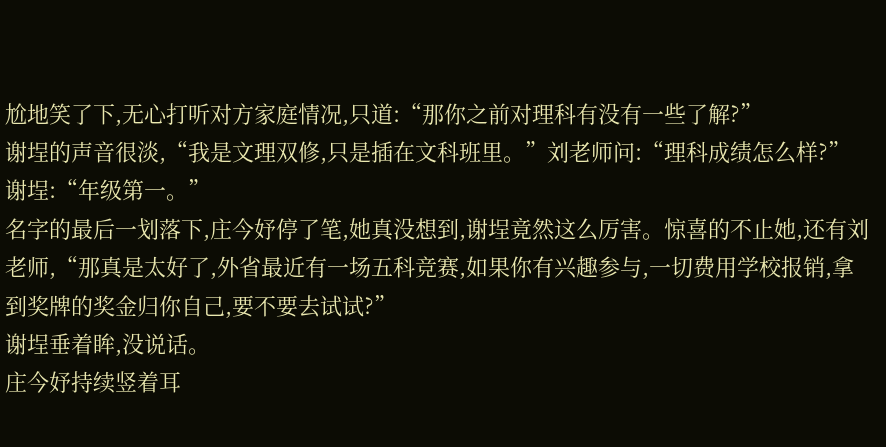尬地笑了下,无心打听对方家庭情况,只道:“那你之前对理科有没有一些了解?”
谢埕的声音很淡,“我是文理双修,只是插在文科班里。”刘老师问:“理科成绩怎么样?”
谢埕:“年级第一。”
名字的最后一划落下,庄今妤停了笔,她真没想到,谢埕竟然这么厉害。惊喜的不止她,还有刘老师,“那真是太好了,外省最近有一场五科竞赛,如果你有兴趣参与,一切费用学校报销,拿到奖牌的奖金归你自己,要不要去试试?”
谢埕垂着眸,没说话。
庄今妤持续竖着耳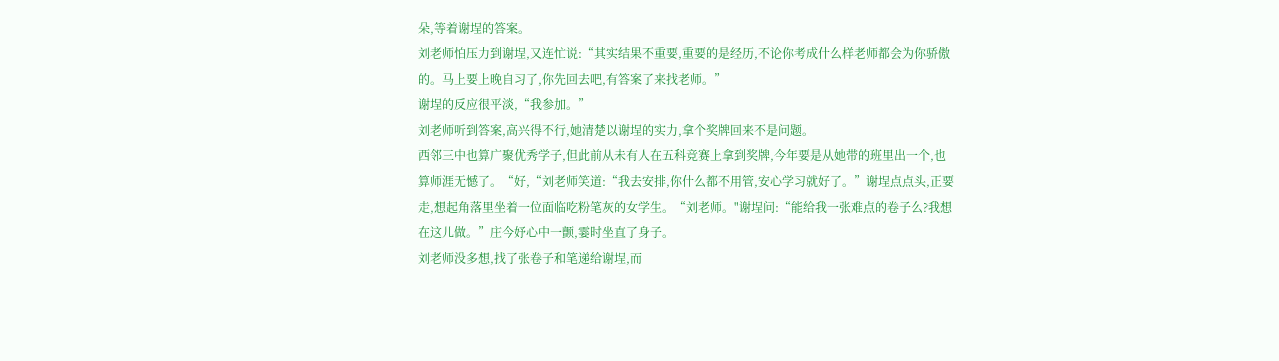朵,等着谢埕的答案。
刘老师怕压力到谢埕,又连忙说:“其实结果不重要,重要的是经历,不论你考成什么样老师都会为你骄傲的。马上要上晚自习了,你先回去吧,有答案了来找老师。”
谢埕的反应很平淡,“我参加。”
刘老师听到答案,高兴得不行,她清楚以谢埕的实力,拿个奖牌回来不是问题。
西邻三中也算广聚优秀学子,但此前从未有人在五科竞赛上拿到奖牌,今年要是从她带的班里出一个,也算师涯无憾了。“好,“刘老师笑道:“我去安排,你什么都不用管,安心学习就好了。”谢埕点点头,正要走,想起角落里坐着一位面临吃粉笔灰的女学生。“刘老师。"谢埕问:“能给我一张难点的卷子么?我想在这儿做。”庄今妤心中一颤,霎时坐直了身子。
刘老师没多想,找了张卷子和笔递给谢埕,而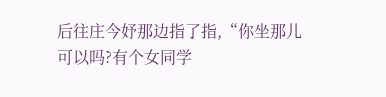后往庄今妤那边指了指,“你坐那儿可以吗?有个女同学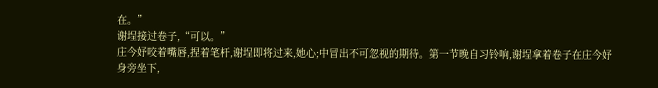在。”
谢埕接过卷子,“可以。”
庄今妤咬着嘴唇,捏着笔杆,谢埕即将过来,她心;中冒出不可忽视的期待。第一节晚自习铃响,谢埕拿着卷子在庄今妤身旁坐下,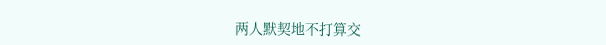两人默契地不打算交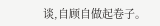谈,自顾自做起卷子。